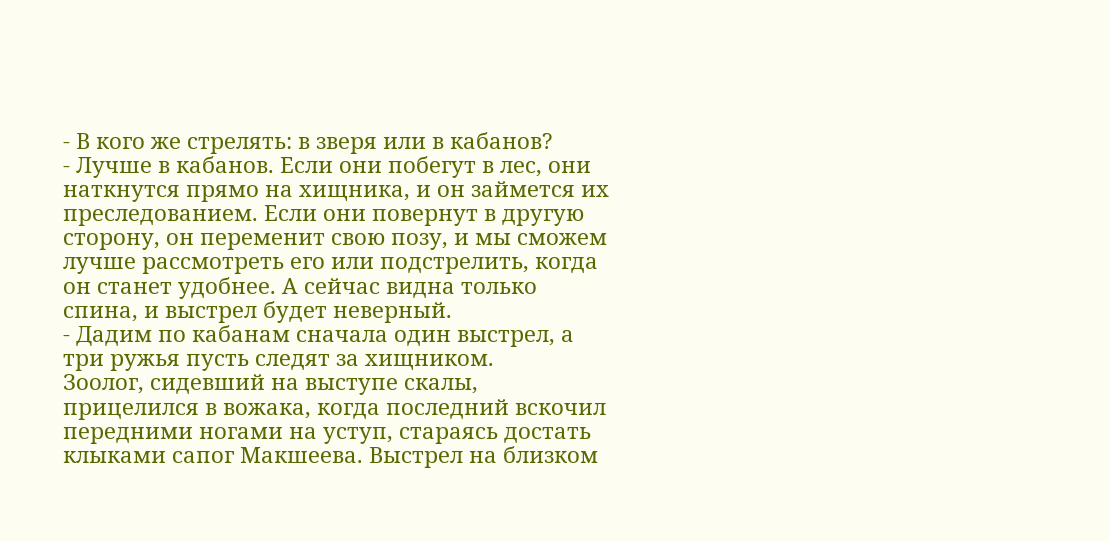- В кого же стрелять: в зверя или в кабанов?
- Лучше в кабанов. Если они побегут в лес, они наткнутся прямо на хищника, и он займется их преследованием. Если они повернут в другую сторону, он переменит свою позу, и мы сможем лучше рассмотреть его или подстрелить, когда он станет удобнее. А сейчас видна только спина, и выстрел будет неверный.
- Дадим по кабанам сначала один выстрел, а три ружья пусть следят за хищником.
Зоолог, сидевший на выступе скалы, прицелился в вожака, когда последний вскочил передними ногами на уступ, стараясь достать клыками сапог Макшеева. Выстрел на близком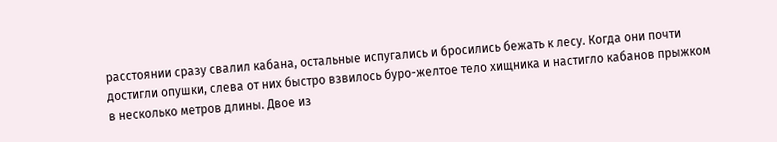расстоянии сразу свалил кабана, остальные испугались и бросились бежать к лесу. Когда они почти достигли опушки, слева от них быстро взвилось буро-желтое тело хищника и настигло кабанов прыжком в несколько метров длины. Двое из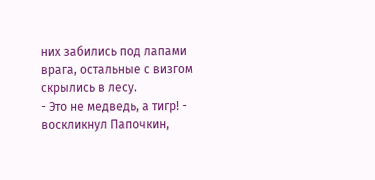них забились под лапами врага, остальные с визгом скрылись в лесу.
- Это не медведь, а тигр! - воскликнул Папочкин,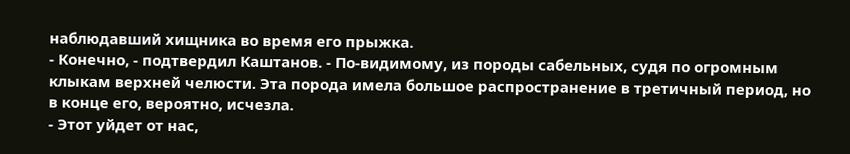наблюдавший хищника во время его прыжка.
- Конечно, - подтвердил Каштанов. - По-видимому, из породы сабельных, судя по огромным клыкам верхней челюсти. Эта порода имела большое распространение в третичный период, но в конце его, вероятно, исчезла.
- Этот уйдет от нас,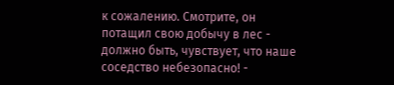к сожалению. Смотрите, он потащил свою добычу в лес - должно быть, чувствует, что наше соседство небезопасно! -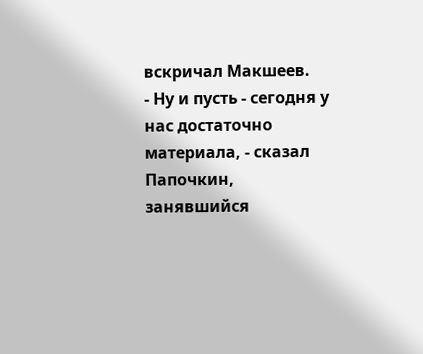вскричал Макшеев.
- Ну и пусть - сегодня у нас достаточно материала, - сказал Папочкин, занявшийся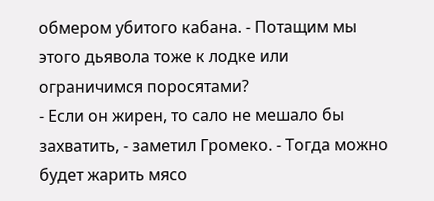обмером убитого кабана. - Потащим мы этого дьявола тоже к лодке или ограничимся поросятами?
- Если он жирен, то сало не мешало бы захватить, - заметил Громеко. - Тогда можно будет жарить мясо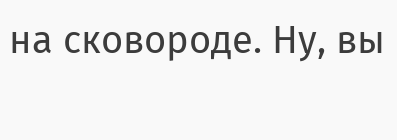на сковороде. Ну, вы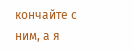кончайте с ним, а я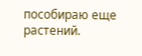пособираю еще растений.